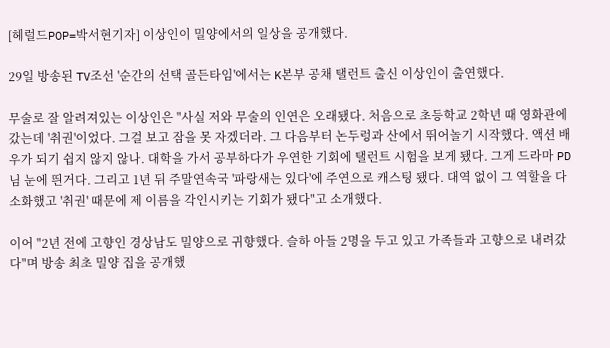[헤럴드POP=박서현기자] 이상인이 밀양에서의 일상을 공개했다.

29일 방송된 TV조선 '순간의 선택 골든타임'에서는 K본부 공채 탤런트 출신 이상인이 출연했다.

무술로 잘 알려져있는 이상인은 "사실 저와 무술의 인연은 오래됐다. 처음으로 초등학교 2학년 때 영화관에 갔는데 '취권'이었다. 그걸 보고 잠을 못 자겠더라. 그 다음부터 논두렁과 산에서 뛰어놀기 시작했다. 액션 배우가 되기 쉽지 않지 않나. 대학을 가서 공부하다가 우연한 기회에 탤런트 시험을 보게 됐다. 그게 드라마 PD님 눈에 띈거다. 그리고 1년 뒤 주말연속국 '파랑새는 있다'에 주연으로 캐스팅 됐다. 대역 없이 그 역할을 다 소화했고 '취권' 때문에 제 이름을 각인시키는 기회가 됐다"고 소개했다.

이어 "2년 전에 고향인 경상남도 밀양으로 귀향했다. 슬하 아들 2명을 두고 있고 가족들과 고향으로 내려갔다"며 방송 최초 밀양 집을 공개했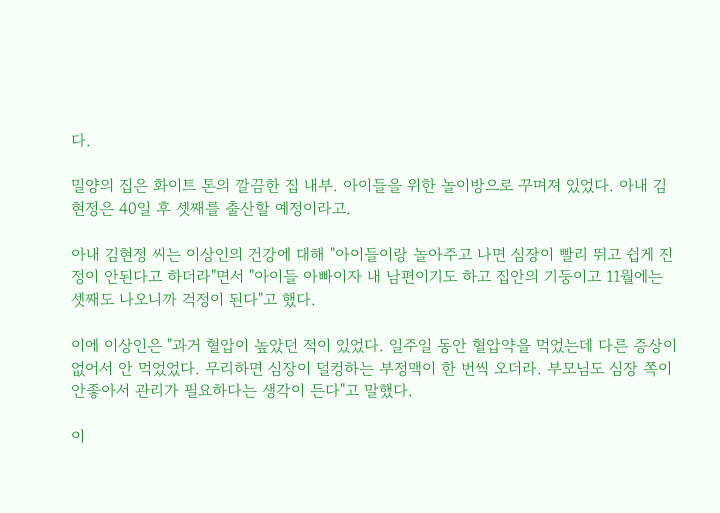다.

밀양의 집은 화이트 톤의 깔끔한 집 내부. 아이들을 위한 놀이방으로 꾸며져 있었다. 아내 김현정은 40일 후 셋째를 출산할 예정이라고.

아내 김현정 씨는 이상인의 건강에 대해 "아이들이랑 놀아주고 나면 심장이 빨리 뛰고 쉽게 진정이 안된다고 하더라"면서 "아이들 아빠이자 내 남편이기도 하고 집안의 기둥이고 11월에는 셋째도 나오니까 걱정이 된다"고 했다.

이에 이상인은 "과거 혈압이 높았던 적이 있었다. 일주일 동안 혈압약을 먹었는데 다른 증상이 없어서 안 먹었었다. 무리하면 심장이 덜컹하는 부정맥이 한 번씩 오더라. 부모님도 심장 쪽이 안좋아서 관리가 필요하다는 생각이 든다"고 말했다.

이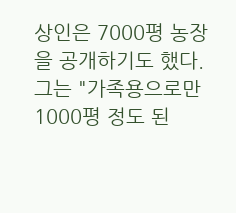상인은 7000평 농장을 공개하기도 했다. 그는 "가족용으로만 1000평 정도 된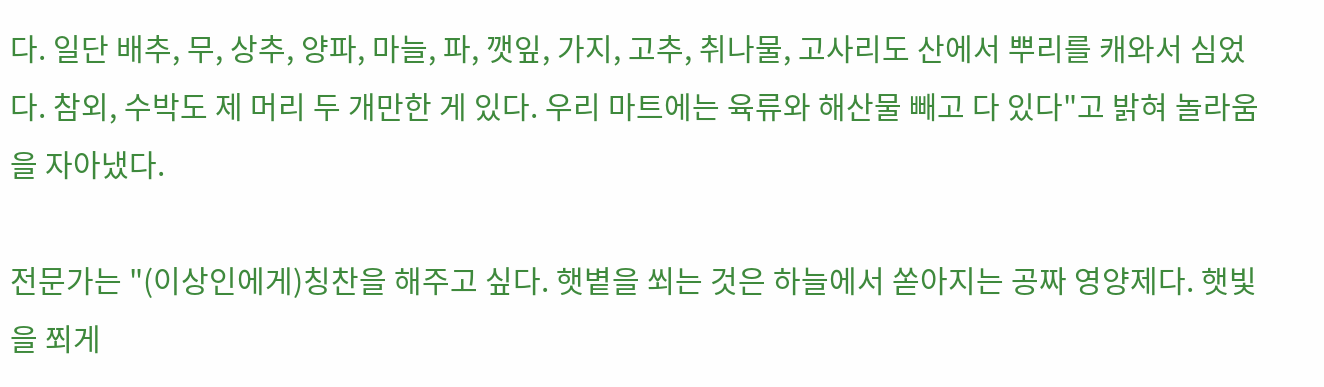다. 일단 배추, 무, 상추, 양파, 마늘, 파, 깻잎, 가지, 고추, 취나물, 고사리도 산에서 뿌리를 캐와서 심었다. 참외, 수박도 제 머리 두 개만한 게 있다. 우리 마트에는 육류와 해산물 빼고 다 있다"고 밝혀 놀라움을 자아냈다.

전문가는 "(이상인에게)칭찬을 해주고 싶다. 햇볕을 쐬는 것은 하늘에서 쏟아지는 공짜 영양제다. 햇빛을 쬐게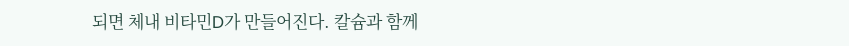되면 체내 비타민D가 만들어진다. 칼슘과 함께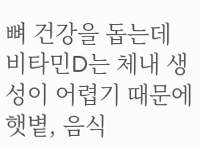뼈 건강을 돕는데 비타민D는 체내 생성이 어렵기 때문에 햇볕, 음식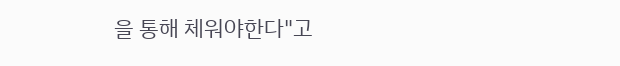을 통해 체워야한다"고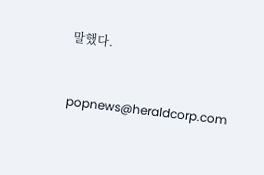말했다.


popnews@heraldcorp.com